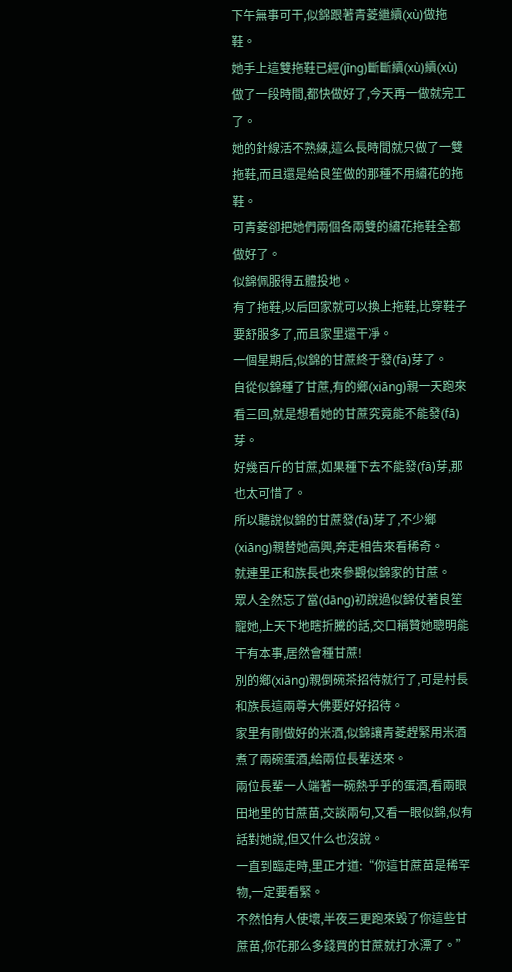下午無事可干,似錦跟著青菱繼續(xù)做拖鞋。
她手上這雙拖鞋已經(jīng)斷斷續(xù)續(xù)做了一段時間,都快做好了,今天再一做就完工了。
她的針線活不熟練,這么長時間就只做了一雙拖鞋,而且還是給良笙做的那種不用繡花的拖鞋。
可青菱卻把她們兩個各兩雙的繡花拖鞋全都做好了。
似錦佩服得五體投地。
有了拖鞋,以后回家就可以換上拖鞋,比穿鞋子要舒服多了,而且家里還干凈。
一個星期后,似錦的甘蔗終于發(fā)芽了。
自從似錦種了甘蔗,有的鄉(xiāng)親一天跑來看三回,就是想看她的甘蔗究竟能不能發(fā)芽。
好幾百斤的甘蔗,如果種下去不能發(fā)芽,那也太可惜了。
所以聽說似錦的甘蔗發(fā)芽了,不少鄉(xiāng)親替她高興,奔走相告來看稀奇。
就連里正和族長也來參觀似錦家的甘蔗。
眾人全然忘了當(dāng)初說過似錦仗著良笙寵她,上天下地瞎折騰的話,交口稱贊她聰明能干有本事,居然會種甘蔗!
別的鄉(xiāng)親倒碗茶招待就行了,可是村長和族長這兩尊大佛要好好招待。
家里有剛做好的米酒,似錦讓青菱趕緊用米酒煮了兩碗蛋酒,給兩位長輩送來。
兩位長輩一人端著一碗熱乎乎的蛋酒,看兩眼田地里的甘蔗苗,交談兩句,又看一眼似錦,似有話對她說,但又什么也沒說。
一直到臨走時,里正才道:“你這甘蔗苗是稀罕物,一定要看緊。
不然怕有人使壞,半夜三更跑來毀了你這些甘蔗苗,你花那么多錢買的甘蔗就打水漂了。”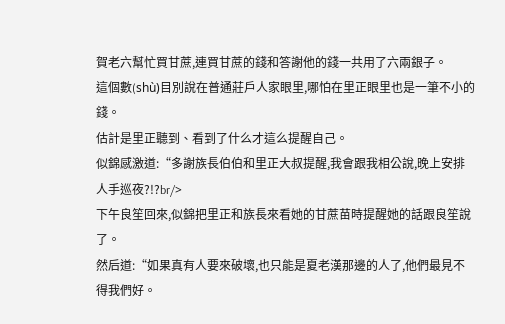賀老六幫忙買甘蔗,連買甘蔗的錢和答謝他的錢一共用了六兩銀子。
這個數(shù)目別說在普通莊戶人家眼里,哪怕在里正眼里也是一筆不小的錢。
估計是里正聽到、看到了什么才這么提醒自己。
似錦感激道:“多謝族長伯伯和里正大叔提醒,我會跟我相公說,晚上安排人手巡夜?!?br/>
下午良笙回來,似錦把里正和族長來看她的甘蔗苗時提醒她的話跟良笙說了。
然后道:“如果真有人要來破壞,也只能是夏老漢那邊的人了,他們最見不得我們好。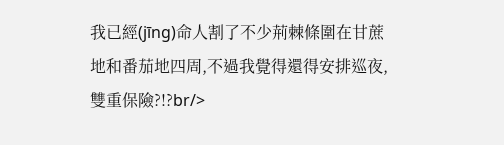我已經(jīng)命人割了不少荊棘條圍在甘蔗地和番茄地四周,不過我覺得還得安排巡夜,雙重保險?!?br/>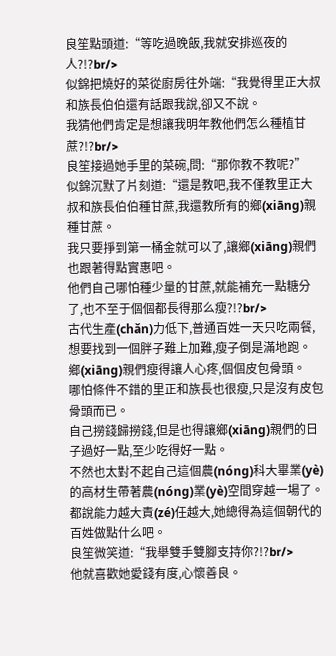良笙點頭道:“等吃過晚飯,我就安排巡夜的人?!?br/>
似錦把燒好的菜從廚房往外端:“我覺得里正大叔和族長伯伯還有話跟我說,卻又不說。
我猜他們肯定是想讓我明年教他們怎么種植甘蔗?!?br/>
良笙接過她手里的菜碗,問:“那你教不教呢?”
似錦沉默了片刻道:“還是教吧,我不僅教里正大叔和族長伯伯種甘蔗,我還教所有的鄉(xiāng)親種甘蔗。
我只要掙到第一桶金就可以了,讓鄉(xiāng)親們也跟著得點實惠吧。
他們自己哪怕種少量的甘蔗,就能補充一點糖分了,也不至于個個都長得那么瘦?!?br/>
古代生產(chǎn)力低下,普通百姓一天只吃兩餐,想要找到一個胖子難上加難,瘦子倒是滿地跑。
鄉(xiāng)親們瘦得讓人心疼,個個皮包骨頭。
哪怕條件不錯的里正和族長也很瘦,只是沒有皮包骨頭而已。
自己撈錢歸撈錢,但是也得讓鄉(xiāng)親們的日子過好一點,至少吃得好一點。
不然也太對不起自己這個農(nóng)科大畢業(yè)的高材生帶著農(nóng)業(yè)空間穿越一場了。
都說能力越大責(zé)任越大,她總得為這個朝代的百姓做點什么吧。
良笙微笑道:“我舉雙手雙腳支持你?!?br/>
他就喜歡她愛錢有度,心懷善良。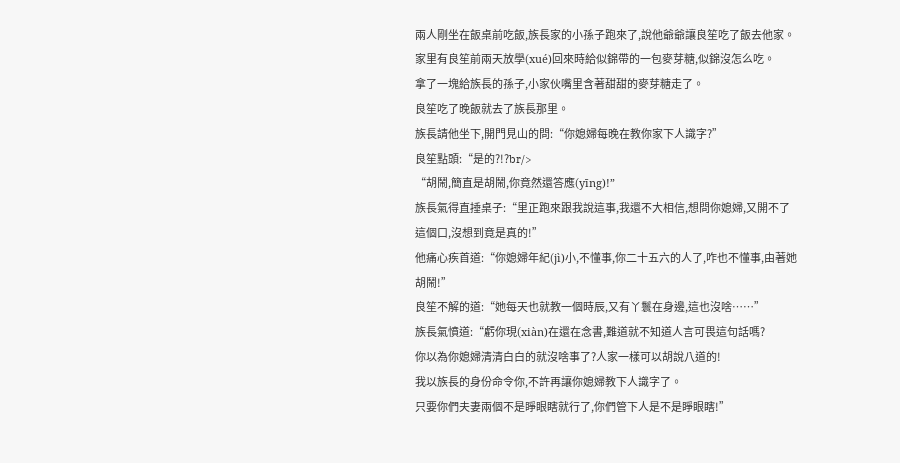兩人剛坐在飯桌前吃飯,族長家的小孫子跑來了,說他爺爺讓良笙吃了飯去他家。
家里有良笙前兩天放學(xué)回來時給似錦帶的一包麥芽糖,似錦沒怎么吃。
拿了一塊給族長的孫子,小家伙嘴里含著甜甜的麥芽糖走了。
良笙吃了晚飯就去了族長那里。
族長請他坐下,開門見山的問:“你媳婦每晚在教你家下人識字?”
良笙點頭:“是的?!?br/>
“胡鬧,簡直是胡鬧,你竟然還答應(yīng)!”
族長氣得直捶桌子:“里正跑來跟我說這事,我還不大相信,想問你媳婦,又開不了這個口,沒想到竟是真的!”
他痛心疾首道:“你媳婦年紀(jì)小,不懂事,你二十五六的人了,咋也不懂事,由著她胡鬧!”
良笙不解的道:“她每天也就教一個時辰,又有丫鬟在身邊,這也沒啥……”
族長氣憤道:“虧你現(xiàn)在還在念書,難道就不知道人言可畏這句話嗎?
你以為你媳婦清清白白的就沒啥事了?人家一樣可以胡說八道的!
我以族長的身份命令你,不許再讓你媳婦教下人識字了。
只要你們夫妻兩個不是睜眼瞎就行了,你們管下人是不是睜眼瞎!”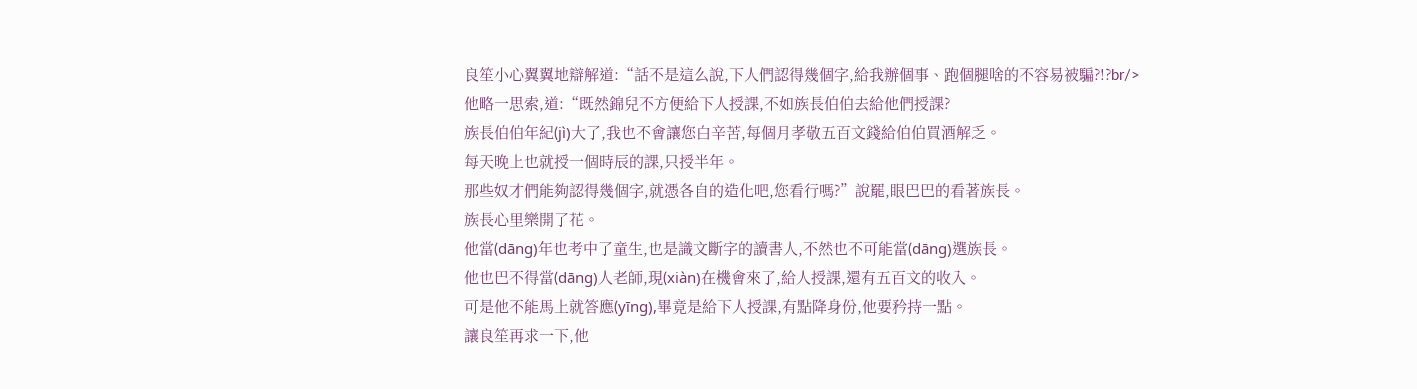良笙小心翼翼地辯解道:“話不是這么說,下人們認得幾個字,給我辦個事、跑個腿啥的不容易被騙?!?br/>
他略一思索,道:“既然錦兒不方便給下人授課,不如族長伯伯去給他們授課?
族長伯伯年紀(jì)大了,我也不會讓您白辛苦,每個月孝敬五百文錢給伯伯買酒解乏。
每天晚上也就授一個時辰的課,只授半年。
那些奴才們能夠認得幾個字,就憑各自的造化吧,您看行嗎?”說罷,眼巴巴的看著族長。
族長心里樂開了花。
他當(dāng)年也考中了童生,也是識文斷字的讀書人,不然也不可能當(dāng)選族長。
他也巴不得當(dāng)人老師,現(xiàn)在機會來了,給人授課,還有五百文的收入。
可是他不能馬上就答應(yīng),畢竟是給下人授課,有點降身份,他要矜持一點。
讓良笙再求一下,他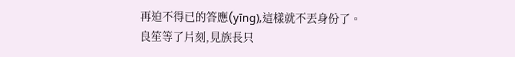再迫不得已的答應(yīng),這樣就不丟身份了。
良笙等了片刻,見族長只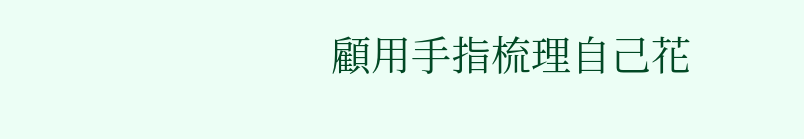顧用手指梳理自己花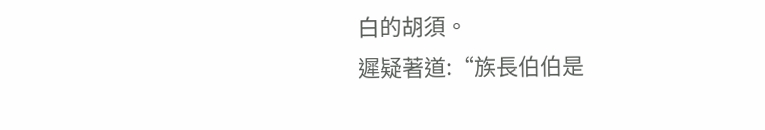白的胡須。
遲疑著道:“族長伯伯是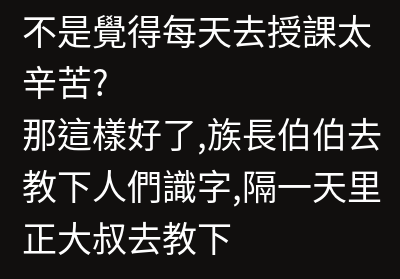不是覺得每天去授課太辛苦?
那這樣好了,族長伯伯去教下人們識字,隔一天里正大叔去教下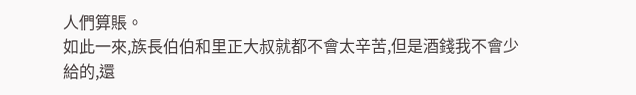人們算賬。
如此一來,族長伯伯和里正大叔就都不會太辛苦,但是酒錢我不會少給的,還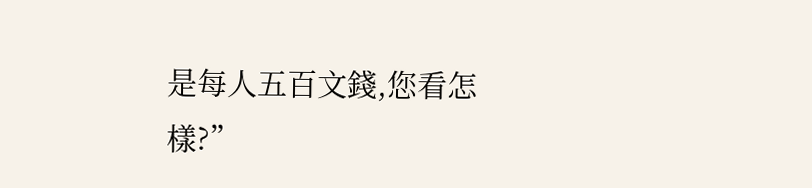是每人五百文錢,您看怎樣?”